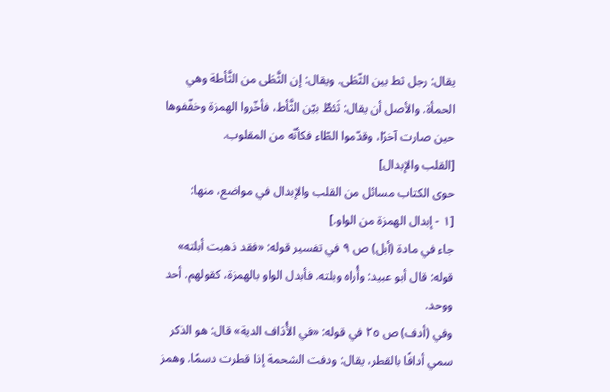يقال: رجل ثط بين الثّطَى. ويقال: إن الثَّطَى من الثَّأطة وهي الحمأة. والأصل أن يقال: ثَئطٌ بيّن الثَّأط، فأخّروا الهمزة وخفّفوها حين صارت آخرًا، وقدّموا الطّاء فكأنّه من المقلوب.
[القلب والإبدال]
حوى الكتاب مسائل من القلب والإبدال في مواضع، منها:
[١ - إبدال الهمزة من الواو.]
جاء في مادة (أبل) ص ٩ في تفسير قوله: «فقد ذهبت أبلته» قوله: قال أبو عبيد: وأُراه وبلته. فأبدل الواو بالهمزة، كقولهم. أحد ووحد.
وفي (أدف) ص ٢٥ في قوله: «في الأُدَاف الدية» قال: هو الذكر سمي أدافًا بالقطر، يقال: ودفت الشحمة إذا قطرت دسمًا. وهمز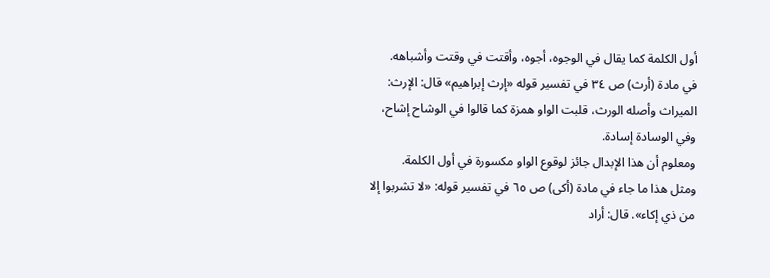أول الكلمة كما يقال في الوجوه، أجوه، وأقتت في وقتت وأشباهه.
في مادة (أرث) ص ٣٤ في تفسير قوله «إرث إبراهيم» قال: الإرث: الميراث وأصله الورث، قلبت الواو همزة كما قالوا في الوشاح إشاح، وفي الوسادة إسادة.
ومعلوم أن هذا الإبدال جائز لوقوع الواو مكسورة في أول الكلمة.
ومثل هذا ما جاء في مادة (أكى) ص ٦٥ في تفسير قوله: «لا تشربوا إلا من ذي إكاء». قال: أراد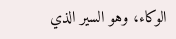الوكاء، وهو السير الذي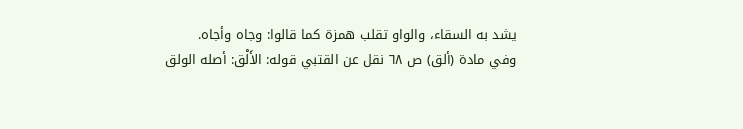يشد به السقاء، والواو تقلب همزة كما قالوا: وجاه وأجاه.
وفي مادة (ألق) ص ٦٨ نقل عن القتبي قوله: الأَلْق: أصله الولق